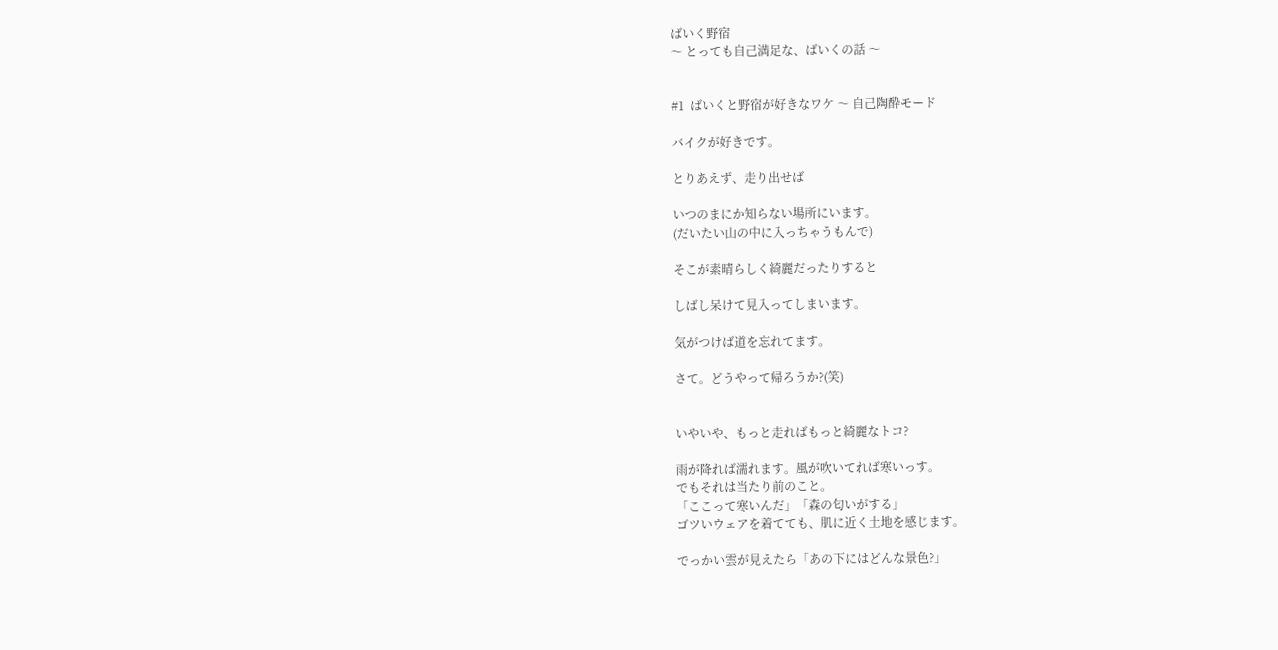ばいく野宿
〜 とっても自己満足な、ばいくの話 〜


#1  ばいくと野宿が好きなワケ 〜 自己陶酔モード

バイクが好きです。

とりあえず、走り出せば

いつのまにか知らない場所にいます。
(だいたい山の中に入っちゃうもんで)

そこが素晴らしく綺麗だったりすると

しばし呆けて見入ってしまいます。

気がつけば道を忘れてます。

さて。どうやって帰ろうか?(笑)


いやいや、もっと走ればもっと綺麗なトコ?

雨が降れば濡れます。風が吹いてれば寒いっす。
でもそれは当たり前のこと。
「ここって寒いんだ」「森の匂いがする」
ゴツいウェアを着てても、肌に近く土地を感じます。

でっかい雲が見えたら「あの下にはどんな景色?」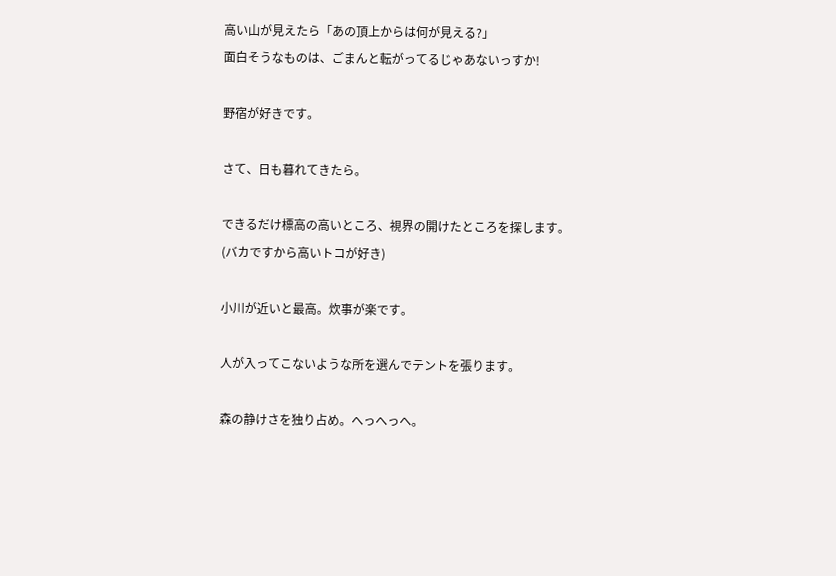高い山が見えたら「あの頂上からは何が見える?」
面白そうなものは、ごまんと転がってるじゃあないっすか!

野宿が好きです。

さて、日も暮れてきたら。

できるだけ標高の高いところ、視界の開けたところを探します。
(バカですから高いトコが好き)

小川が近いと最高。炊事が楽です。

人が入ってこないような所を選んでテントを張ります。

森の静けさを独り占め。へっへっへ。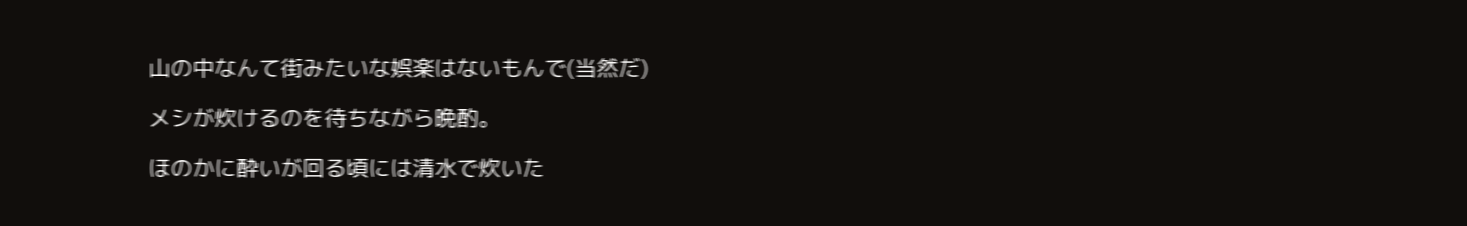山の中なんて街みたいな娯楽はないもんで(当然だ)

メシが炊けるのを待ちながら晩酌。

ほのかに酔いが回る頃には清水で炊いた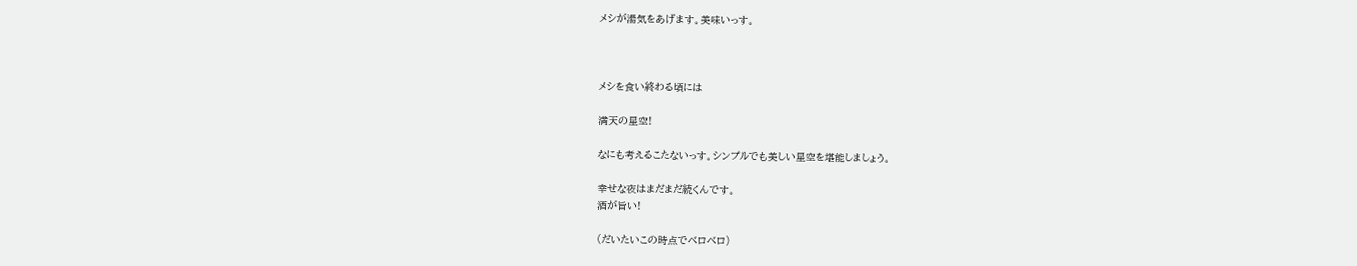メシが湯気をあげます。美味いっす。



メシを食い終わる頃には

満天の星空!

なにも考えるこたないっす。シンプルでも美しい星空を堪能しましょう。

幸せな夜はまだまだ続くんです。
酒が旨い!

(だいたいこの時点でベロベロ)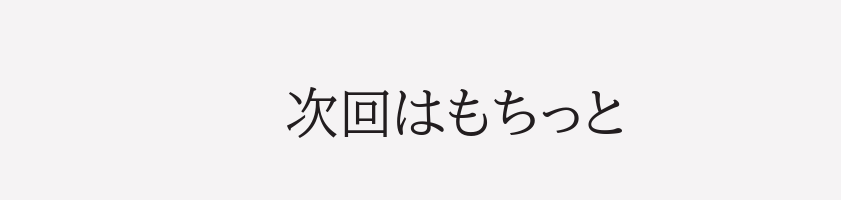次回はもちっと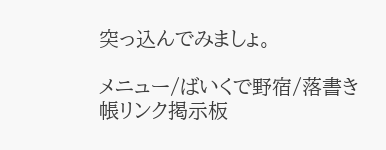突っ込んでみましょ。

メニュー/ばいくで野宿/落書き帳リンク掲示板